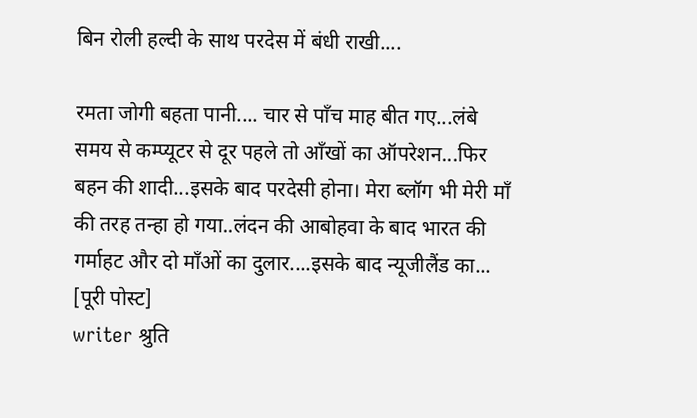बिन रोली हल्दी के साथ परदेस में बंधी राखी....

रमता जोगी बहता पानी.... चार से पाँच माह बीत गए...लंबे समय से कम्प्यूटर से दूर पहले तो आँखों का ऑपरेशन...फिर बहन की शादी...इसके बाद परदेसी होना। मेरा ब्लॉग भी मेरी माँ की तरह तन्हा हो गया..लंदन की आबोहवा के बाद भारत की गर्माहट और दो माँओं का दुलार....इसके बाद न्यूजीलैंड का... [पूरी पोस्ट]
writer श्रुति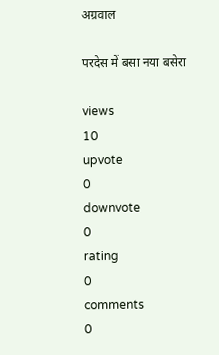अग्रवाल

परदेस में बसा नया बसेरा

views
10
upvote
0
downvote
0
rating
0
comments
0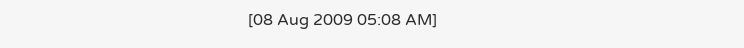[08 Aug 2009 05:08 AM]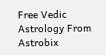Free Vedic Astrology From Astrobix